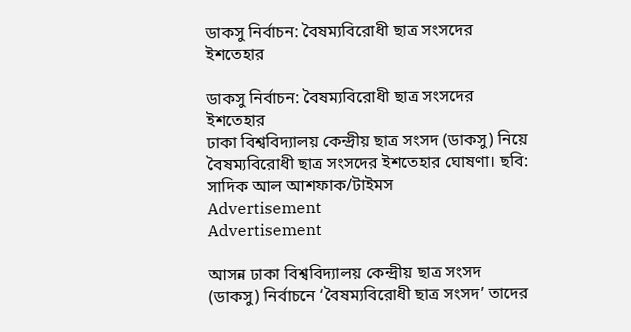ডাকসু নির্বাচন: বৈষম্যবিরোধী ছাত্র সংসদের ইশতেহার

ডাকসু নির্বাচন: বৈষম্যবিরোধী ছাত্র সংসদের ইশতেহার
ঢাকা বিশ্ববিদ্যালয় কেন্দ্রীয় ছাত্র সংসদ (ডাকসু) নিয়ে বৈষম্যবিরোধী ছাত্র সংসদের ইশতেহার ঘোষণা। ছবি: সাদিক আল আশফাক/টাইমস
Advertisement
Advertisement

আসন্ন ঢাকা বিশ্ববিদ্যালয় কেন্দ্রীয় ছাত্র সংসদ (ডাকসু) নির্বাচনে ‘বৈষম্যবিরোধী ছাত্র সংসদ’ তাদের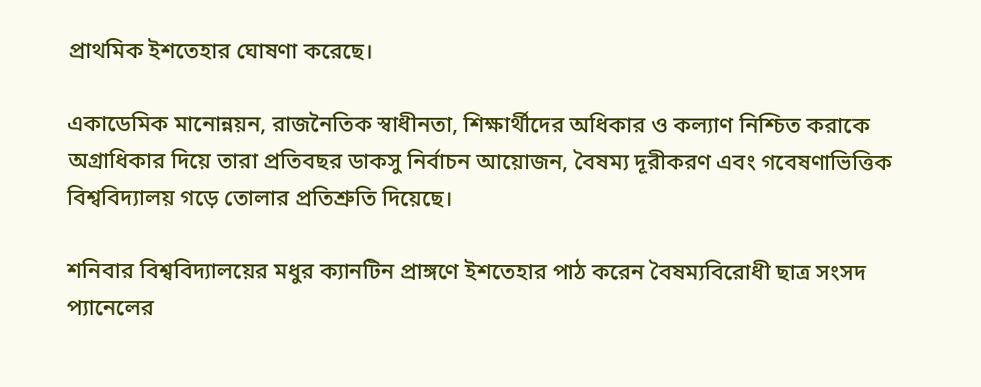প্রাথমিক ইশতেহার ঘোষণা করেছে।

একাডেমিক মানোন্নয়ন, রাজনৈতিক স্বাধীনতা, শিক্ষার্থীদের অধিকার ও কল্যাণ নিশ্চিত করাকে অগ্রাধিকার দিয়ে তারা প্রতিবছর ডাকসু নির্বাচন আয়োজন, বৈষম্য দূরীকরণ এবং গবেষণাভিত্তিক বিশ্ববিদ্যালয় গড়ে তোলার প্রতিশ্রুতি দিয়েছে।

শনিবার বিশ্ববিদ্যালয়ের মধুর ক্যানটিন প্রাঙ্গণে ইশতেহার পাঠ করেন বৈষম্যবিরোধী ছাত্র সংসদ প্যানেলের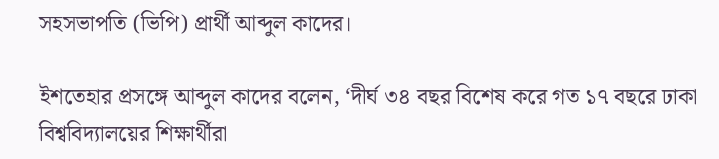সহসভাপতি (ভিপি) প্রার্থী আব্দুল কাদের।

ইশতেহার প্রসঙ্গে আব্দুল কাদের বলেন, ‘দীর্ঘ ৩৪ বছর বিশেষ করে গত ১৭ বছরে ঢাকা বিশ্ববিদ্যালয়ের শিক্ষার্থীরা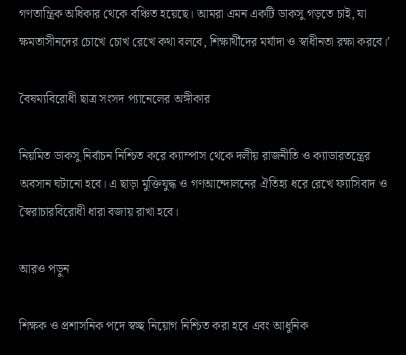গণতান্ত্রিক অধিকার থেকে বঞ্চিত হয়েছে। আমরা এমন একটি ডাকসু গড়তে চাই, যা ক্ষমতাসীনদের চোখে চোখ রেখে কথা বলবে, শিক্ষার্থীদের মর্যাদা ও স্বাধীনতা রক্ষা করবে।’

বৈষম্যবিরোধী ছাত্র সংসদ প্যানেলের অঙ্গীকার

নিয়মিত ডাকসু নির্বাচন নিশ্চিত করে ক্যাম্পাস থেকে দলীয় রাজনীতি ও ক্যাডারতন্ত্রের অবসান ঘটানো হবে। এ ছাড়া মুক্তিযুদ্ধ ও গণআন্দোলনের ঐতিহ্য ধরে রেখে ফ্যাসিবাদ ও স্বৈরাচারবিরোধী ধারা বজায় রাখা হবে।

আরও পড়ুন

শিক্ষক ও প্রশাসনিক পদে স্বচ্ছ নিয়োগ নিশ্চিত করা হবে এবং আধুনিক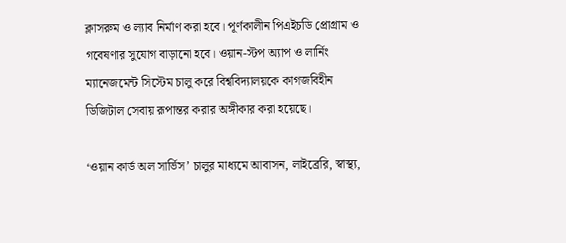ক্লাসরুম ও ল্যাব নির্মাণ করা হবে। পূর্ণকালীন পিএইচডি প্রোগ্রাম ও গবেষণার সুযোগ বাড়ানো হবে। ওয়ান-স্টপ অ্যাপ ও লার্নিং ম্যানেজমেন্ট সিস্টেম চালু করে বিশ্ববিদ্যালয়কে কাগজবিহীন ডিজিটাল সেবায় রূপান্তর করার অঙ্গীকার করা হয়েছে।

‘ওয়ান কার্ড অল সার্ভিস’ চালুর মাধ্যমে আবাসন, লাইব্রেরি, স্বাস্থ্য,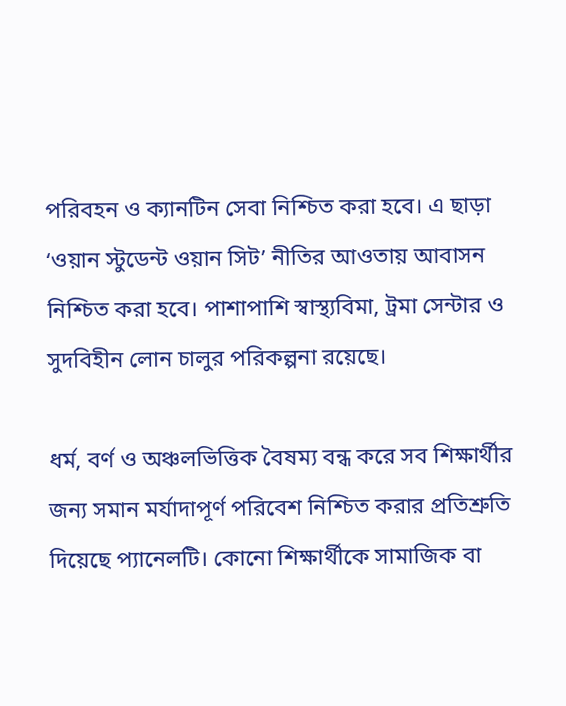পরিবহন ও ক্যানটিন সেবা নিশ্চিত করা হবে। এ ছাড়া ‘ওয়ান স্টুডেন্ট ওয়ান সিট’ নীতির আওতায় আবাসন নিশ্চিত করা হবে। পাশাপাশি স্বাস্থ্যবিমা, ট্রমা সেন্টার ও সুদবিহীন লোন চালুর পরিকল্পনা রয়েছে।

ধর্ম, বর্ণ ও অঞ্চলভিত্তিক বৈষম্য বন্ধ করে সব শিক্ষার্থীর জন্য সমান মর্যাদাপূর্ণ পরিবেশ নিশ্চিত করার প্রতিশ্রুতি দিয়েছে প্যানেলটি। কোনো শিক্ষার্থীকে সামাজিক বা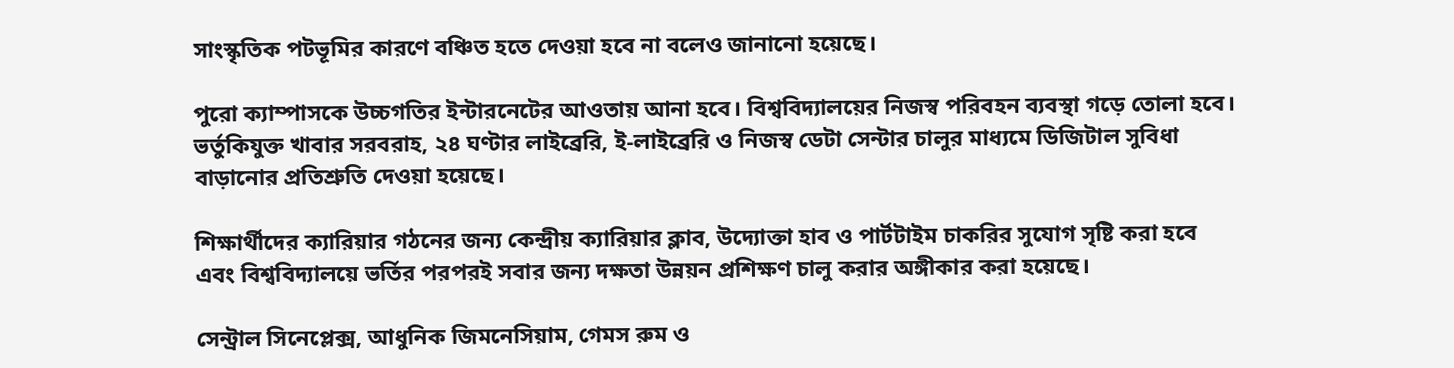সাংস্কৃতিক পটভূমির কারণে বঞ্চিত হতে দেওয়া হবে না বলেও জানানো হয়েছে।

পুরো ক্যাম্পাসকে উচ্চগতির ইন্টারনেটের আওতায় আনা হবে। বিশ্ববিদ্যালয়ের নিজস্ব পরিবহন ব্যবস্থা গড়ে তোলা হবে। ভর্তুকিযুক্ত খাবার সরবরাহ, ২৪ ঘণ্টার লাইব্রেরি, ই-লাইব্রেরি ও নিজস্ব ডেটা সেন্টার চালুর মাধ্যমে ডিজিটাল সুবিধা বাড়ানোর প্রতিশ্রুতি দেওয়া হয়েছে।

শিক্ষার্থীদের ক্যারিয়ার গঠনের জন্য কেন্দ্রীয় ক্যারিয়ার ক্লাব, উদ্যোক্তা হাব ও পার্টটাইম চাকরির সুযোগ সৃষ্টি করা হবে এবং বিশ্ববিদ্যালয়ে ভর্তির পরপরই সবার জন্য দক্ষতা উন্নয়ন প্রশিক্ষণ চালু করার অঙ্গীকার করা হয়েছে।

সেন্ট্রাল সিনেপ্লেক্স, আধুনিক জিমনেসিয়াম, গেমস রুম ও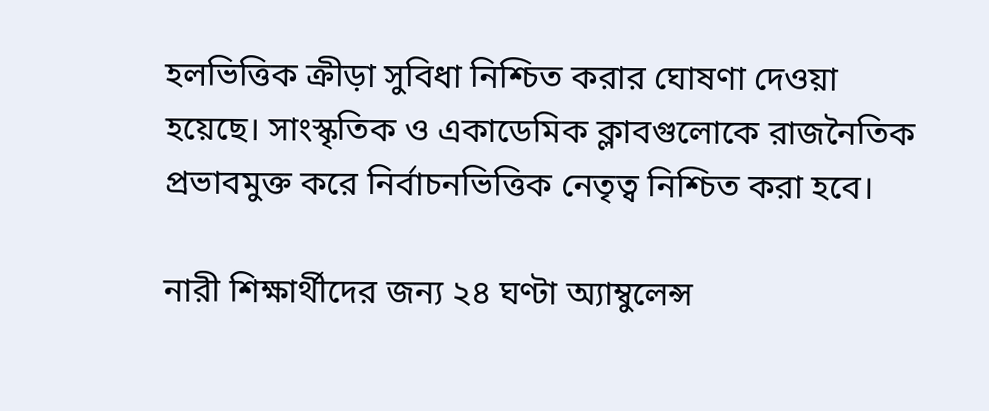হলভিত্তিক ক্রীড়া সুবিধা নিশ্চিত করার ঘোষণা দেওয়া হয়েছে। সাংস্কৃতিক ও একাডেমিক ক্লাবগুলোকে রাজনৈতিক প্রভাবমুক্ত করে নির্বাচনভিত্তিক নেতৃত্ব নিশ্চিত করা হবে।

নারী শিক্ষার্থীদের জন্য ২৪ ঘণ্টা অ্যাম্বুলেন্স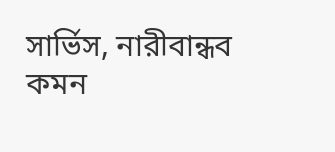সার্ভিস, নারীবান্ধব কমন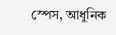স্পেস, আধুনিক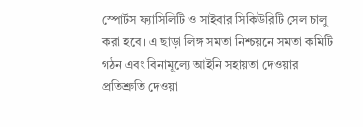স্পোর্টস ফ্যাসিলিটি ও সাইবার সিকিউরিটি সেল চালু করা হবে। এ ছাড়া লিঙ্গ সমতা নিশ্চয়নে সমতা কমিটি গঠন এবং বিনামূল্যে আইনি সহায়তা দেওয়ার প্রতিশ্রুতি দেওয়া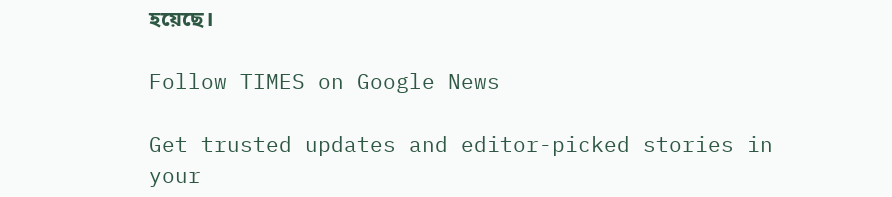হয়েছে।

Follow TIMES on Google News

Get trusted updates and editor-picked stories in your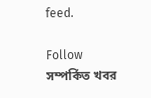feed.

Follow
সম্পর্কিত খবর